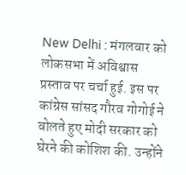New Delhi : मंगलवार को लोकसभा में अविश्वास प्रस्ताव पर चर्चा हुई. इस पर कांग्रेस सांसद गौरव गोगोई ने बोलते हुए मोदी सरकार को घेरने की कोशिश की. उन्होंने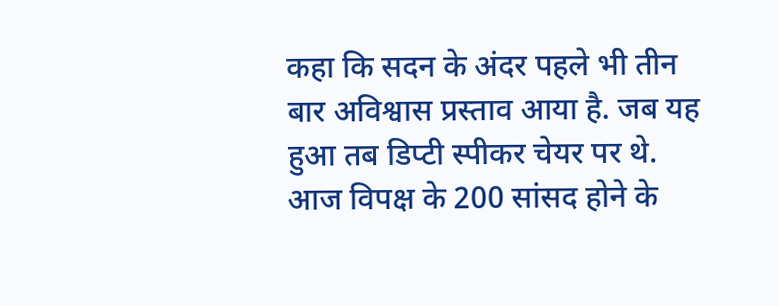कहा कि सदन के अंदर पहले भी तीन बार अविश्वास प्रस्ताव आया है. जब यह हुआ तब डिप्टी स्पीकर चेयर पर थे. आज विपक्ष के 200 सांसद होने के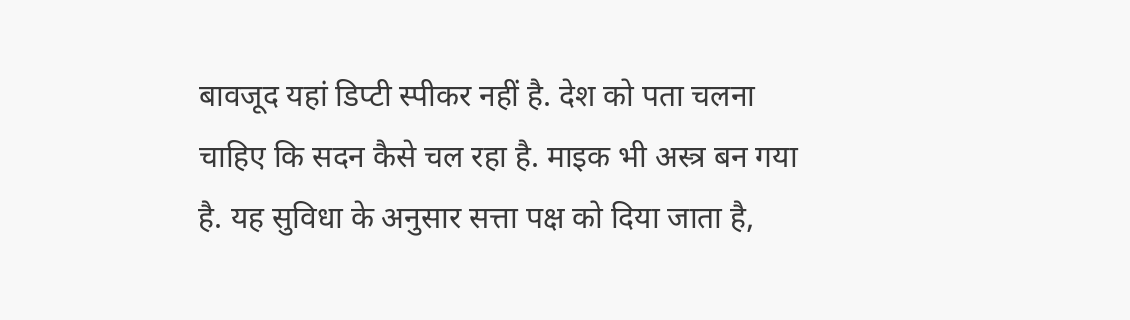बावजूद यहां डिप्टी स्पीकर नहीं है. देश को पता चलना चाहिए कि सदन कैसे चल रहा है. माइक भी अस्त्र बन गया है. यह सुविधा के अनुसार सत्ता पक्ष को दिया जाता है,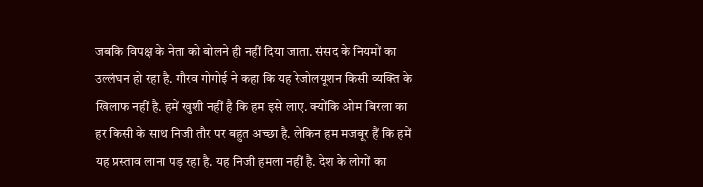जबकि विपक्ष के नेता को बोलने ही नहीं दिया जाता. संसद के नियमों का उल्लंघन हो रहा है. गौरव गोगोई ने कहा कि यह रेजोलयूशन किसी व्यक्ति के खिलाफ नहीं है. हमें खुशी नहीं है कि हम इसे लाए. क्योंकि ओम बिरला का हर किसी के साथ निजी तौर पर बहुत अच्छा है. लेकिन हम मजबूर हैं कि हमें यह प्रस्ताव लाना पड़ रहा है. यह निजी हमला नहीं है. देश के लोगों का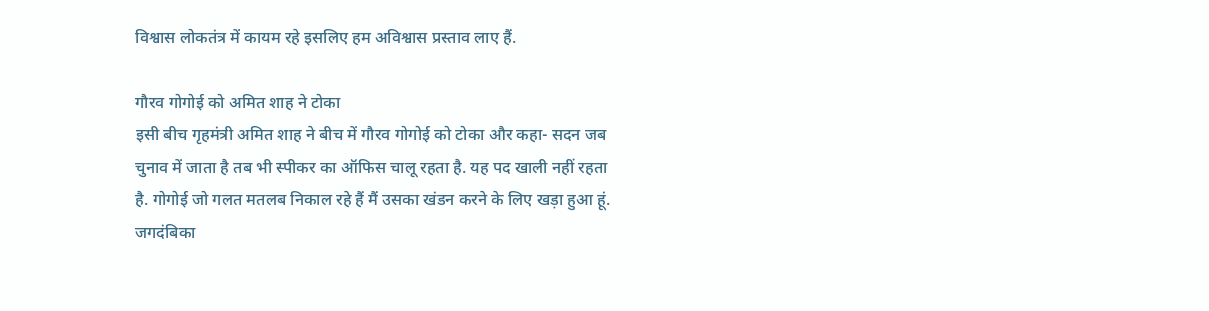विश्वास लोकतंत्र में कायम रहे इसलिए हम अविश्वास प्रस्ताव लाए हैं.

गौरव गोगोई को अमित शाह ने टोका
इसी बीच गृहमंत्री अमित शाह ने बीच में गौरव गोगोई को टोका और कहा- सदन जब चुनाव में जाता है तब भी स्पीकर का ऑफिस चालू रहता है. यह पद खाली नहीं रहता है. गोगोई जो गलत मतलब निकाल रहे हैं मैं उसका खंडन करने के लिए खड़ा हुआ हूं.
जगदंबिका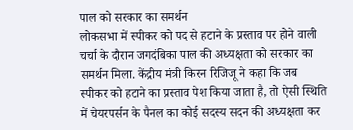पाल को सरकार का समर्थन
लोकसभा में स्पीकर को पद से हटाने के प्रस्ताव पर होने वाली चर्चा के दौरान जगदंबिका पाल की अध्यक्षता को सरकार का समर्थन मिला. केंद्रीय मंत्री किरन रिजिजू ने कहा कि जब स्पीकर को हटाने का प्रस्ताव पेश किया जाता है, तो ऐसी स्थिति में चेयरपर्सन के पैनल का कोई सदस्य सदन की अध्यक्षता कर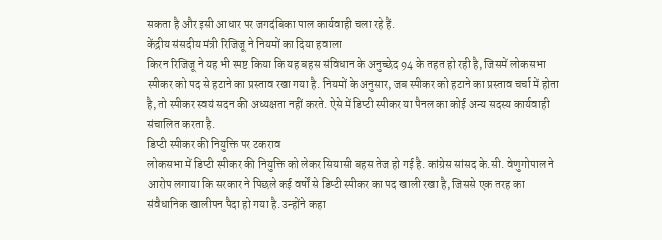सकता है और इसी आधार पर जगदंबिका पाल कार्यवाही चला रहे हैं.
केंद्रीय संसदीय मंत्री रिजिजू ने नियमों का दिया हवाला
किरन रिजिजू ने यह भी स्पष्ट किया कि यह बहस संविधान के अनुच्छेद 94 के तहत हो रही है, जिसमें लोकसभा स्पीकर को पद से हटाने का प्रस्ताव रखा गया है. नियमों के अनुसार, जब स्पीकर को हटाने का प्रस्ताव चर्चा में होता है, तो स्पीकर स्वयं सदन की अध्यक्षता नहीं करते. ऐसे में डिप्टी स्पीकर या पैनल का कोई अन्य सदस्य कार्यवाही संचालित करता है.
डिप्टी स्पीकर की नियुक्ति पर टकराव
लोकसभा में डिप्टी स्पीकर की नियुक्ति को लेकर सियासी बहस तेज हो गई है. कांग्रेस सांसद के.सी. वेणुगोपाल ने आरोप लगाया कि सरकार ने पिछले कई वर्षों से डिप्टी स्पीकर का पद खाली रखा है, जिससे एक तरह का संवैधानिक खालीपन पैदा हो गया है. उन्होंने कहा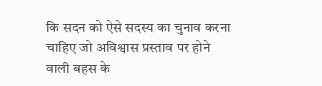कि सदन को ऐसे सदस्य का चुनाव करना चाहिए जो अविश्वास प्रस्ताव पर होने वाली बहस के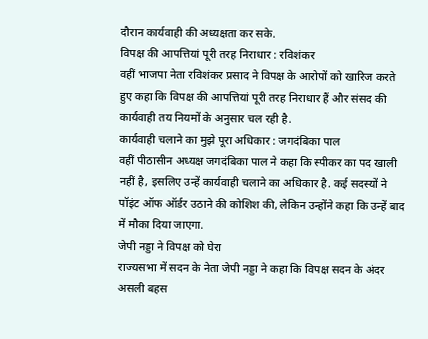दौरान कार्यवाही की अध्यक्षता कर सके.
विपक्ष की आपत्तियां पूरी तरह निराधार : रविशंकर
वहीं भाजपा नेता रविशंकर प्रसाद ने विपक्ष के आरोपों को खारिज करते हुए कहा कि विपक्ष की आपत्तियां पूरी तरह निराधार हैं और संसद की कार्यवाही तय नियमों के अनुसार चल रही है.
कार्यवाही चलाने का मुझे पूरा अधिकार : जगदंबिका पाल
वहीं पीठासीन अध्यक्ष जगदंबिका पाल ने कहा कि स्पीकर का पद खाली नहीं है, इसलिए उन्हें कार्यवाही चलाने का अधिकार है. कई सदस्यों ने पॉइंट ऑफ ऑर्डर उठाने की कोशिश की, लेकिन उन्होंने कहा कि उन्हें बाद में मौका दिया जाएगा.
जेपी नड्डा ने विपक्ष को घेरा
राज्यसभा में सदन के नेता जेपी नड्डा ने कहा कि विपक्ष सदन के अंदर असली बहस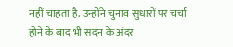नहीं चाहता है. उन्होंने चुनाव सुधारों पर चर्चा होने के बाद भी सदन के अंदर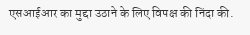एसआईआर का मुद्दा उठाने के लिए विपक्ष की निंदा की.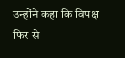उन्होंने कहा कि विपक्ष फिर से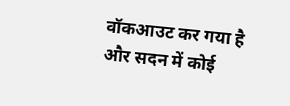वॉकआउट कर गया है और सदन में कोई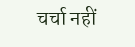चर्चा नहीं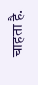चाहता है.